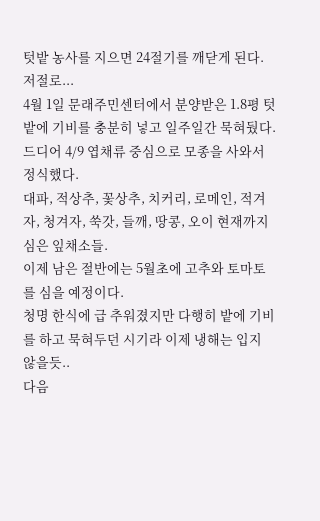텃밭 농사를 지으면 24절기를 깨닫게 된다.
저절로...
4월 1일 문래주민센터에서 분양받은 1.8평 텃밭에 기비를 충분히 넣고 일주일간 묵혀뒀다.
드디어 4/9 엽채류 중심으로 모종을 사와서 정식했다.
대파, 적상추, 꽃상추, 치커리, 로메인, 적겨자, 청겨자, 쑥갓, 들깨, 땅콩, 오이 현재까지 심은 잎채소들.
이제 남은 절반에는 5월초에 고추와 토마토를 심을 예정이다.
청명 한식에 급 추워졌지만 다행히 밭에 기비를 하고 묵혀두던 시기라 이제 냉해는 입지 않을듯..
다음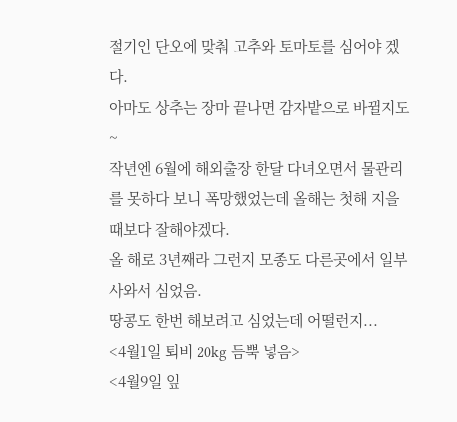절기인 단오에 맞춰 고추와 토마토를 심어야 겠다.
아마도 상추는 장마 끝나면 감자밭으로 바뀔지도~
작년엔 6월에 해외출장 한달 다녀오면서 물관리를 못하다 보니 폭망했었는데 올해는 첫해 지을때보다 잘해야겠다.
올 해로 3년째라 그런지 모종도 다른곳에서 일부 사와서 심었음.
땅콩도 한번 해보려고 심었는데 어떨런지...
<4월1일 퇴비 20kg 듬뿍 넣음>
<4월9일 잎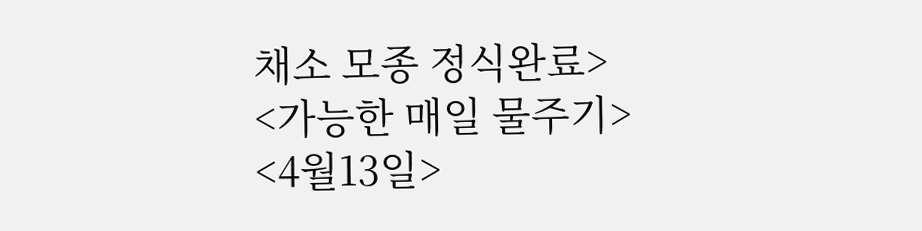채소 모종 정식완료>
<가능한 매일 물주기>
<4월13일>